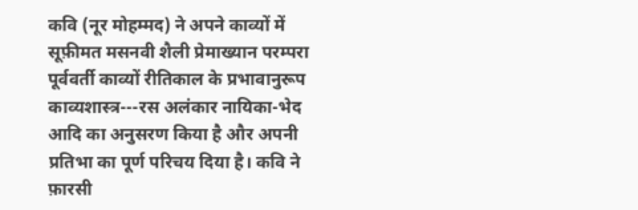कवि (नूर मोहम्मद) ने अपने काव्यों में सूफ़ीमत मसनवी शैली प्रेमाख्यान परम्परा पूर्ववर्ती काव्यों रीतिकाल के प्रभावानुरूप काव्यशास्त्र---रस अलंकार नायिका-भेद आदि का अनुसरण किया है और अपनी प्रतिभा का पूर्ण परिचय दिया है। कवि ने फ़ारसी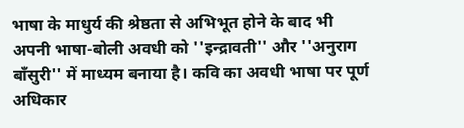भाषा के माधुर्य की श्रेष्ठता से अभिभूत होने के बाद भी अपनी भाषा-बोली अवधी को ''इन्द्रावती'' और ''अनुराग बाँसुरी'' में माध्यम बनाया है। कवि का अवधी भाषा पर पूर्ण अधिकार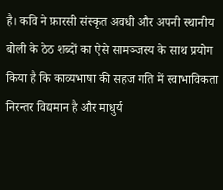है। कवि ने फ़ारसी संस्कृत अवधी और अपनी स्थानीय बोली के ठेठ शब्दों का ऐसे सामञ्जस्य के साथ प्रयोग किया है कि काव्यभाषा की सहज गति में स्वाभाविकता निरन्तर विद्यमान है और माधुर्य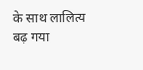के साथ लालित्य बढ़ गया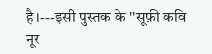है।---इसी पुस्तक के ''सूफ़ी कवि नूर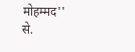मोहम्मद'' से.